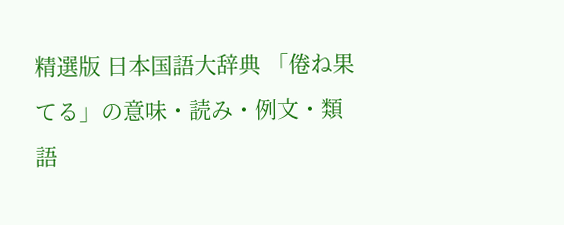精選版 日本国語大辞典 「倦ね果てる」の意味・読み・例文・類語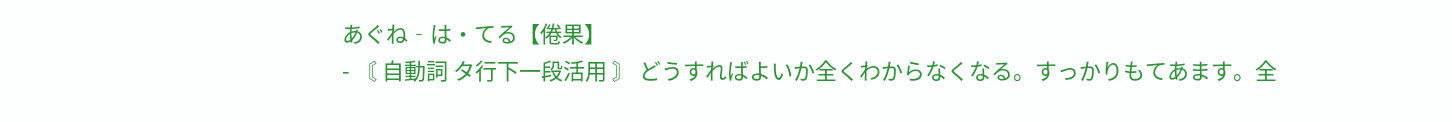あぐね‐は・てる【倦果】
- 〘 自動詞 タ行下一段活用 〙 どうすればよいか全くわからなくなる。すっかりもてあます。全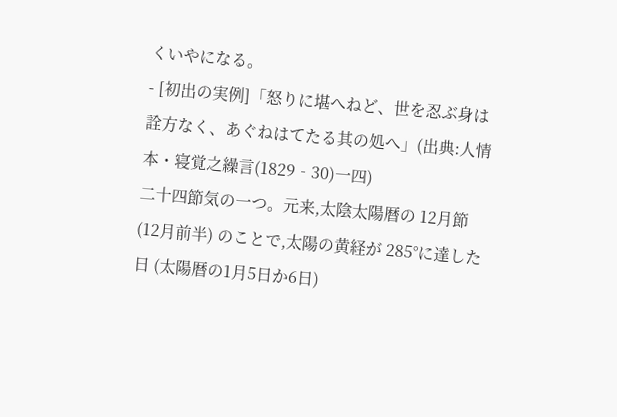くいやになる。
- [初出の実例]「怒りに堪へねど、世を忍ぶ身は詮方なく、あぐねはてたる其の処へ」(出典:人情本・寝覚之繰言(1829‐30)一四)
二十四節気の一つ。元来,太陰太陽暦の 12月節 (12月前半) のことで,太陽の黄経が 285°に達した日 (太陽暦の1月5日か6日)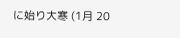に始り大寒 (1月 20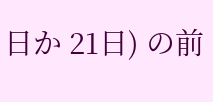日か 21日) の前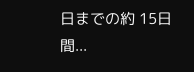日までの約 15日間...